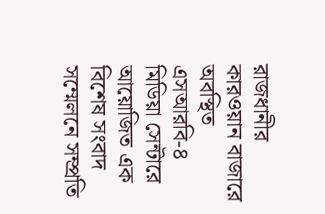রাজধানীর কারওয়ান বাজারে অবস্থিত এসআরবি-৪ মিডিয়া সেন্টারে আয়োজিত এক বিশেষ সংবাদ সম্মেলনে সম্প্রতি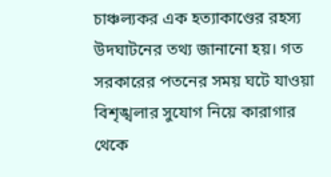চাঞ্চল্যকর এক হত্যাকাণ্ডের রহস্য উদঘাটনের তথ্য জানানো হয়। গত সরকারের পতনের সময় ঘটে যাওয়া বিশৃঙ্খলার সুযোগ নিয়ে কারাগার থেকে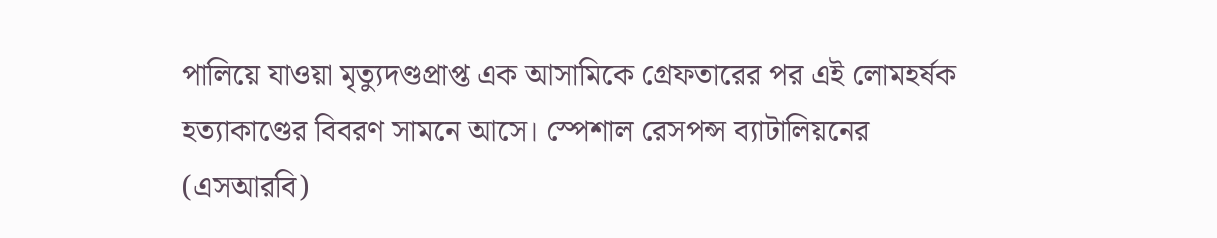পালিয়ে যাওয়া মৃত্যুদণ্ডপ্রাপ্ত এক আসামিকে গ্রেফতারের পর এই লোমহর্ষক হত্যাকাণ্ডের বিবরণ সামনে আসে। স্পেশাল রেসপন্স ব্যাটালিয়নের (এসআরবি)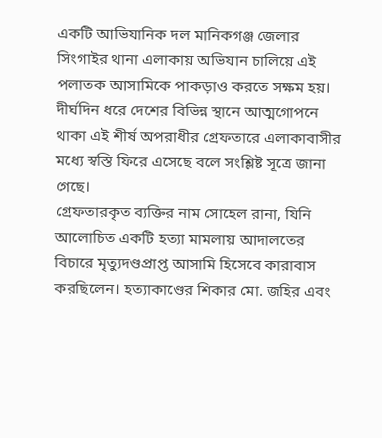একটি আভিযানিক দল মানিকগঞ্জ জেলার সিংগাইর থানা এলাকায় অভিযান চালিয়ে এই পলাতক আসামিকে পাকড়াও করতে সক্ষম হয়। দীর্ঘদিন ধরে দেশের বিভিন্ন স্থানে আত্মগোপনে থাকা এই শীর্ষ অপরাধীর গ্রেফতারে এলাকাবাসীর মধ্যে স্বস্তি ফিরে এসেছে বলে সংশ্লিষ্ট সূত্রে জানা গেছে।
গ্রেফতারকৃত ব্যক্তির নাম সোহেল রানা, যিনি আলোচিত একটি হত্যা মামলায় আদালতের বিচারে মৃত্যুদণ্ডপ্রাপ্ত আসামি হিসেবে কারাবাস করছিলেন। হত্যাকাণ্ডের শিকার মো. জহির এবং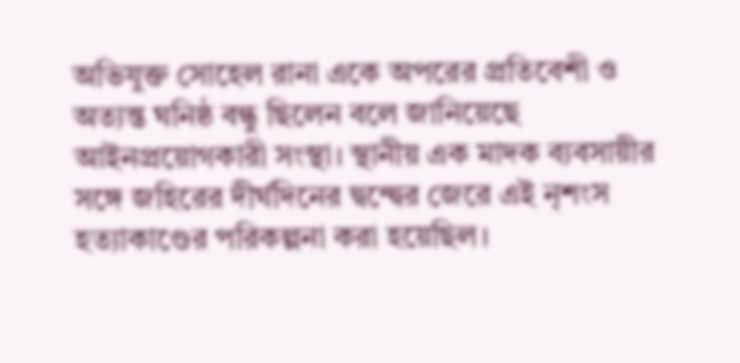অভিযুক্ত সোহেল রানা একে অপরের প্রতিবেশী ও অত্যন্ত ঘনিষ্ঠ বন্ধু ছিলেন বলে জানিয়েছে আইনপ্রয়োগকারী সংস্থা। স্থানীয় এক মাদক ব্যবসায়ীর সঙ্গে জহিরের দীর্ঘদিনের দ্বন্দ্বের জেরে এই নৃশংস হত্যাকাণ্ডের পরিকল্পনা করা হয়েছিল।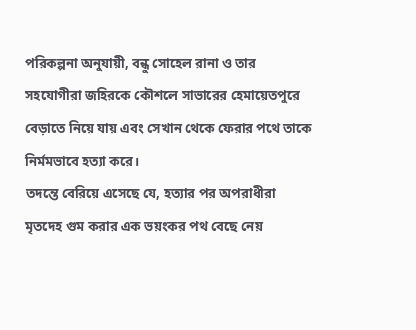পরিকল্পনা অনুযায়ী, বন্ধু সোহেল রানা ও তার সহযোগীরা জহিরকে কৌশলে সাভারের হেমায়েতপুরে বেড়াতে নিয়ে যায় এবং সেখান থেকে ফেরার পথে তাকে নির্মমভাবে হত্যা করে।
তদন্তে বেরিয়ে এসেছে যে, হত্যার পর অপরাধীরা মৃতদেহ গুম করার এক ভয়ংকর পথ বেছে নেয়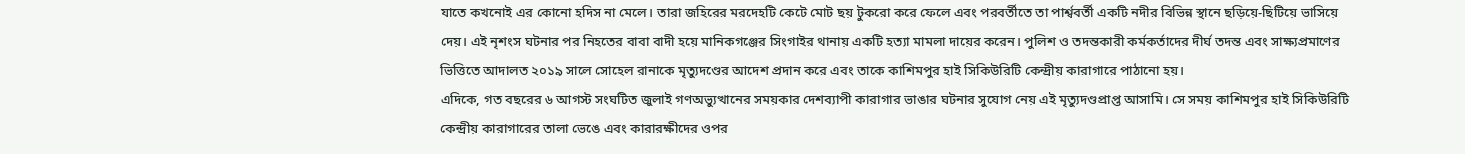যাতে কখনোই এর কোনো হদিস না মেলে। তারা জহিরের মরদেহটি কেটে মোট ছয় টুকরো করে ফেলে এবং পরবর্তীতে তা পার্শ্ববর্তী একটি নদীর বিভিন্ন স্থানে ছড়িয়ে-ছিটিয়ে ভাসিয়ে দেয়। এই নৃশংস ঘটনার পর নিহতের বাবা বাদী হয়ে মানিকগঞ্জের সিংগাইর থানায় একটি হত্যা মামলা দায়ের করেন। পুলিশ ও তদন্তকারী কর্মকর্তাদের দীর্ঘ তদন্ত এবং সাক্ষ্যপ্রমাণের ভিত্তিতে আদালত ২০১৯ সালে সোহেল রানাকে মৃত্যুদণ্ডের আদেশ প্রদান করে এবং তাকে কাশিমপুর হাই সিকিউরিটি কেন্দ্রীয় কারাগারে পাঠানো হয়।
এদিকে, গত বছরের ৬ আগস্ট সংঘটিত জুলাই গণঅভ্যুত্থানের সময়কার দেশব্যাপী কারাগার ভাঙার ঘটনার সুযোগ নেয় এই মৃত্যুদণ্ডপ্রাপ্ত আসামি। সে সময় কাশিমপুর হাই সিকিউরিটি কেন্দ্রীয় কারাগারের তালা ভেঙে এবং কারারক্ষীদের ওপর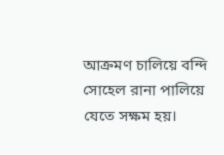আক্রমণ চালিয়ে বন্দি সোহেল রানা পালিয়ে যেতে সক্ষম হয়।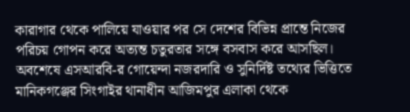কারাগার থেকে পালিয়ে যাওয়ার পর সে দেশের বিভিন্ন প্রান্তে নিজের পরিচয় গোপন করে অত্যন্ত চতুরতার সঙ্গে বসবাস করে আসছিল। অবশেষে এসআরবি-র গোয়েন্দা নজরদারি ও সুনির্দিষ্ট তথ্যের ভিত্তিতে মানিকগঞ্জের সিংগাইর থানাধীন আজিমপুর এলাকা থেকে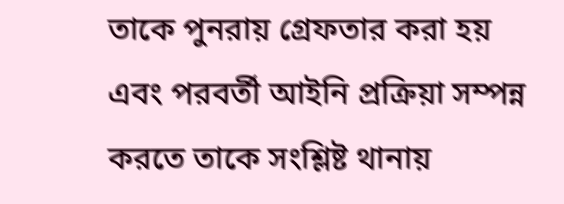তাকে পুনরায় গ্রেফতার করা হয় এবং পরবর্তী আইনি প্রক্রিয়া সম্পন্ন করতে তাকে সংশ্লিষ্ট থানায়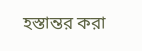হস্তান্তর করা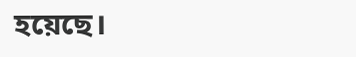হয়েছে।